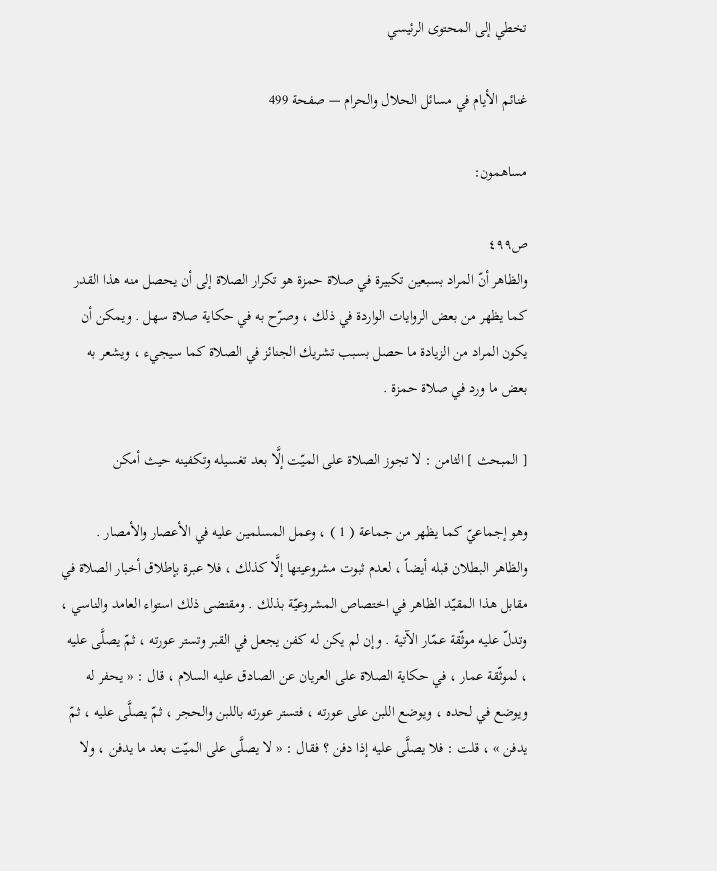تخطي إلى المحتوى الرئيسي

غنائم الأيام في مسائل الحلال والحرام — صفحة 499

مساهمون:

ص٤٩٩
والظاهر أنّ المراد بسبعين تكبيرة في صلاة حمزة هو تكرار الصلاة إلى أن يحصل منه هذا القدر كما يظهر من بعض الروايات الواردة في ذلك ، وصرّح به في حكاية صلاة سهل . ويمكن أن يكون المراد من الزيادة ما حصل بسبب تشريك الجنائز في الصلاة كما سيجيء ، ويشعر به بعض ما ورد في صلاة حمزة .

[ المبحث ] الثامن : لا تجوز الصلاة على الميّت إلَّا بعد تغسيله وتكفينه حيث أمكن

وهو إجماعيّ كما يظهر من جماعة ( 1 ) ، وعمل المسلمين عليه في الأعصار والأمصار . والظاهر البطلان قبله أيضاً ، لعدم ثبوت مشروعيتها إلَّا كذلك ، فلا عبرة بإطلاق أخبار الصلاة في مقابل هذا المقيّد الظاهر في اختصاص المشروعيّة بذلك . ومقتضى ذلك استواء العامد والناسي ، وتدلّ عليه موثّقة عمّار الآتية . وإن لم يكن له كفن يجعل في القبر وتستر عورته ، ثمّ يصلَّى عليه ، لموثّقة عمار ، في حكاية الصلاة على العريان عن الصادق عليه السلام ، قال : « يحفر له ويوضع في لحده ، ويوضع اللبن على عورته ، فتستر عورته باللبن والحجر ، ثمّ يصلَّى عليه ، ثمّ يدفن » ، قلت : فلا يصلَّى عليه إذا دفن ؟ فقال : « لا يصلَّى على الميّت بعد ما يدفن ، ولا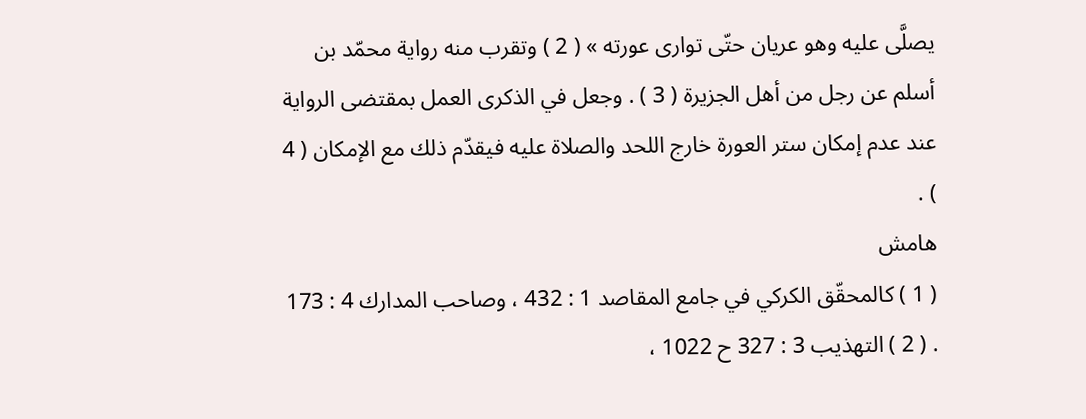يصلَّى عليه وهو عريان حتّى توارى عورته » ( 2 ) وتقرب منه رواية محمّد بن أسلم عن رجل من أهل الجزيرة ( 3 ) . وجعل في الذكرى العمل بمقتضى الرواية عند عدم إمكان ستر العورة خارج اللحد والصلاة عليه فيقدّم ذلك مع الإمكان ( 4 ) .
هامش
( 1 ) كالمحقّق الكركي في جامع المقاصد 1 : 432 ، وصاحب المدارك 4 : 173 . ( 2 ) التهذيب 3 : 327 ح 1022 ،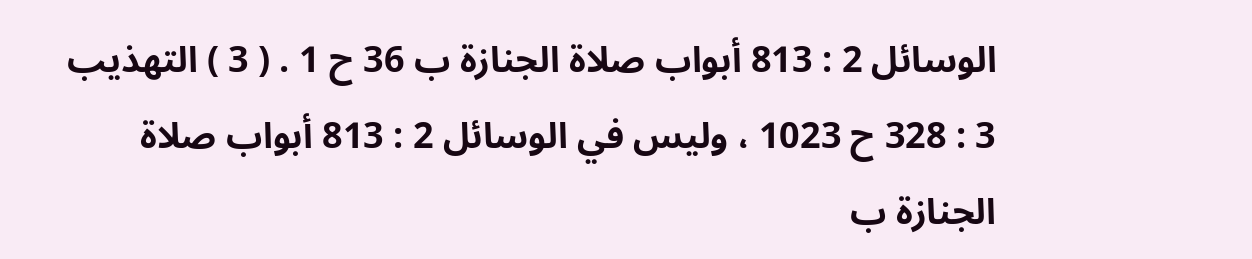الوسائل 2 : 813 أبواب صلاة الجنازة ب 36 ح 1 . ( 3 ) التهذيب 3 : 328 ح 1023 ، وليس في الوسائل 2 : 813 أبواب صلاة الجنازة ب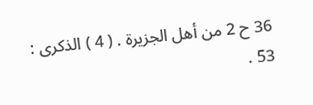36 ح 2 من أهل الجزيرة . ( 4 ) الذكرى : 53 .